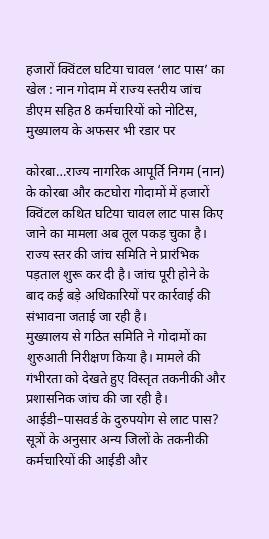हजारों क्विंटल घटिया चावल ‘लाट पास’ का खेल : नान गोदाम में राज्य स्तरीय जांच
डीएम सहित 8 कर्मचारियों को नोटिस, मुख्यालय के अफसर भी रडार पर

कोरबा…राज्य नागरिक आपूर्ति निगम (नान) के कोरबा और कटघोरा गोदामों में हजारों क्विंटल कथित घटिया चावल लाट पास किए जाने का मामला अब तूल पकड़ चुका है। राज्य स्तर की जांच समिति ने प्रारंभिक पड़ताल शुरू कर दी है। जांच पूरी होने के बाद कई बड़े अधिकारियों पर कार्रवाई की संभावना जताई जा रही है।
मुख्यालय से गठित समिति ने गोदामों का शुरुआती निरीक्षण किया है। मामले की गंभीरता को देखते हुए विस्तृत तकनीकी और प्रशासनिक जांच की जा रही है।
आईडी–पासवर्ड के दुरुपयोग से लाट पास?
सूत्रों के अनुसार अन्य जिलों के तकनीकी कर्मचारियों की आईडी और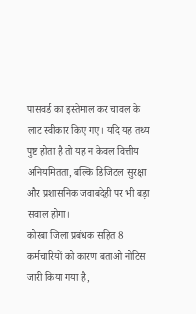पासवर्ड का इस्तेमाल कर चावल के लाट स्वीकार किए गए। यदि यह तथ्य पुष्ट होता है तो यह न केवल वित्तीय अनियमितता, बल्कि डिजिटल सुरक्षा और प्रशासनिक जवाबदेही पर भी बड़ा सवाल होगा।
कोरबा जिला प्रबंधक सहित 8 कर्मचारियों को कारण बताओ नोटिस जारी किया गया है,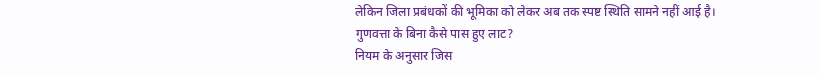लेकिन जिला प्रबंधकों की भूमिका को लेकर अब तक स्पष्ट स्थिति सामने नहीं आई है।
गुणवत्ता के बिना कैसे पास हुए लाट?
नियम के अनुसार जिस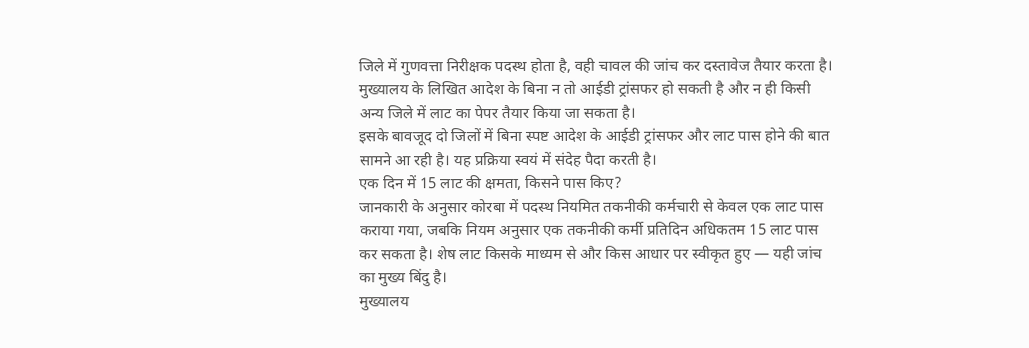जिले में गुणवत्ता निरीक्षक पदस्थ होता है, वही चावल की जांच कर दस्तावेज तैयार करता है। मुख्यालय के लिखित आदेश के बिना न तो आईडी ट्रांसफर हो सकती है और न ही किसी अन्य जिले में लाट का पेपर तैयार किया जा सकता है।
इसके बावजूद दो जिलों में बिना स्पष्ट आदेश के आईडी ट्रांसफर और लाट पास होने की बात सामने आ रही है। यह प्रक्रिया स्वयं में संदेह पैदा करती है।
एक दिन में 15 लाट की क्षमता, किसने पास किए?
जानकारी के अनुसार कोरबा में पदस्थ नियमित तकनीकी कर्मचारी से केवल एक लाट पास कराया गया, जबकि नियम अनुसार एक तकनीकी कर्मी प्रतिदिन अधिकतम 15 लाट पास कर सकता है। शेष लाट किसके माध्यम से और किस आधार पर स्वीकृत हुए — यही जांच का मुख्य बिंदु है।
मुख्यालय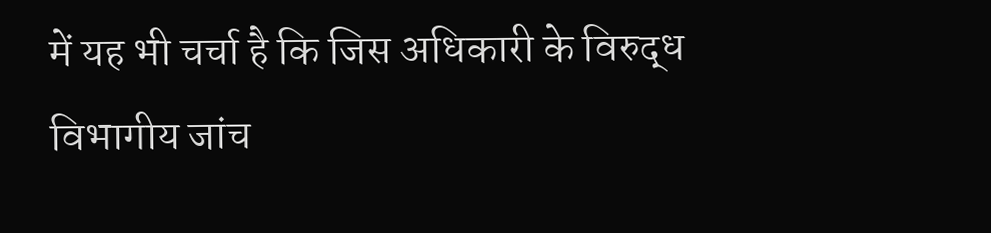में यह भी चर्चा है कि जिस अधिकारी के विरुद्ध विभागीय जांच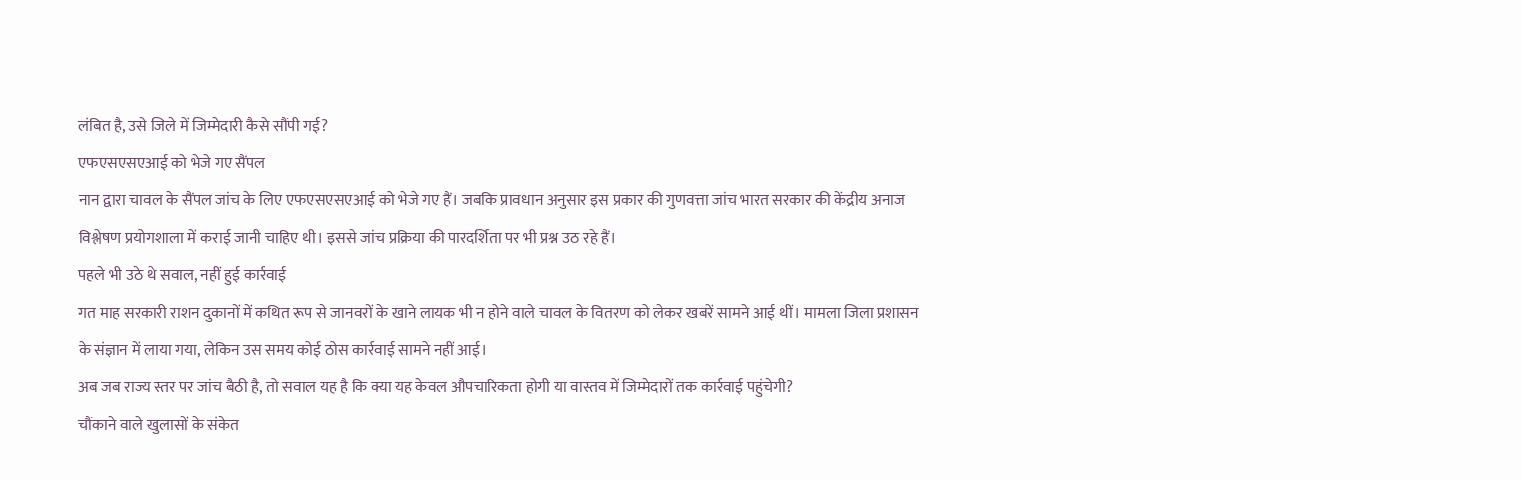लंबित है, उसे जिले में जिम्मेदारी कैसे सौंपी गई?
एफएसएसएआई को भेजे गए सैंपल
नान द्वारा चावल के सैंपल जांच के लिए एफएसएसएआई को भेजे गए हैं। जबकि प्रावधान अनुसार इस प्रकार की गुणवत्ता जांच भारत सरकार की केंद्रीय अनाज विश्लेषण प्रयोगशाला में कराई जानी चाहिए थी। इससे जांच प्रक्रिया की पारदर्शिता पर भी प्रश्न उठ रहे हैं।
पहले भी उठे थे सवाल, नहीं हुई कार्रवाई
गत माह सरकारी राशन दुकानों में कथित रूप से जानवरों के खाने लायक भी न होने वाले चावल के वितरण को लेकर खबरें सामने आई थीं। मामला जिला प्रशासन के संज्ञान में लाया गया, लेकिन उस समय कोई ठोस कार्रवाई सामने नहीं आई।
अब जब राज्य स्तर पर जांच बैठी है, तो सवाल यह है कि क्या यह केवल औपचारिकता होगी या वास्तव में जिम्मेदारों तक कार्रवाई पहुंचेगी?
चौंकाने वाले खुलासों के संकेत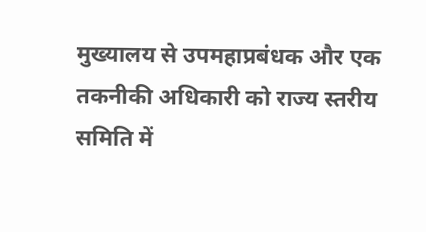मुख्यालय से उपमहाप्रबंधक और एक तकनीकी अधिकारी को राज्य स्तरीय समिति में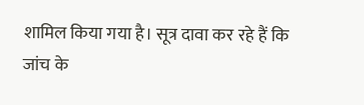शामिल किया गया है। सूत्र दावा कर रहे हैं कि जांच के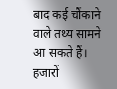बाद कई चौंकाने वाले तथ्य सामने आ सकते हैं।
हजारों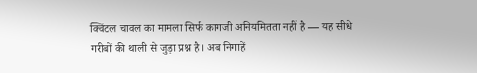क्विंटल चावल का मामला सिर्फ कागजी अनियमितता नहीं है — यह सीधे गरीबों की थाली से जुड़ा प्रश्न है। अब निगाहें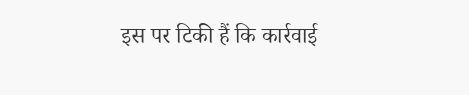इस पर टिकी हैं कि कार्रवाई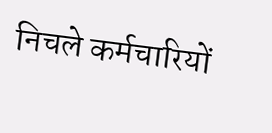निचले कर्मचारियों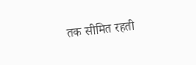तक सीमित रहती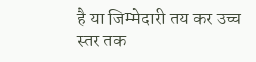है या जिम्मेदारी तय कर उच्च स्तर तक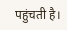पहुंचती है।